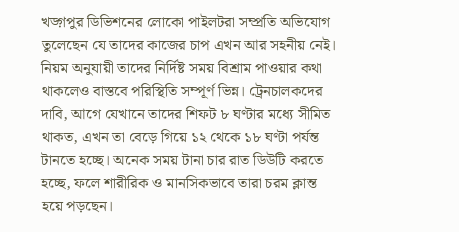খড়্গপুর ডিভিশনের লোকো পাইলটরা সম্প্রতি অভিযোগ তুলেছেন যে তাদের কাজের চাপ এখন আর সহনীয় নেই। নিয়ম অনুযায়ী তাদের নির্দিষ্ট সময় বিশ্রাম পাওয়ার কথা থাকলেও বাস্তবে পরিস্থিতি সম্পূর্ণ ভিন্ন। ট্রেনচালকদের দাবি, আগে যেখানে তাদের শিফট ৮ ঘণ্টার মধ্যে সীমিত থাকত, এখন তা বেড়ে গিয়ে ১২ থেকে ১৮ ঘণ্টা পর্যন্ত টানতে হচ্ছে। অনেক সময় টানা চার রাত ডিউটি করতে হচ্ছে, ফলে শারীরিক ও মানসিকভাবে তারা চরম ক্লান্ত হয়ে পড়ছেন।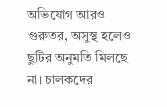অভিযোগ আরও গুরুতর, অসুস্থ হলেও ছুটির অনুমতি মিলছে না। চালকদের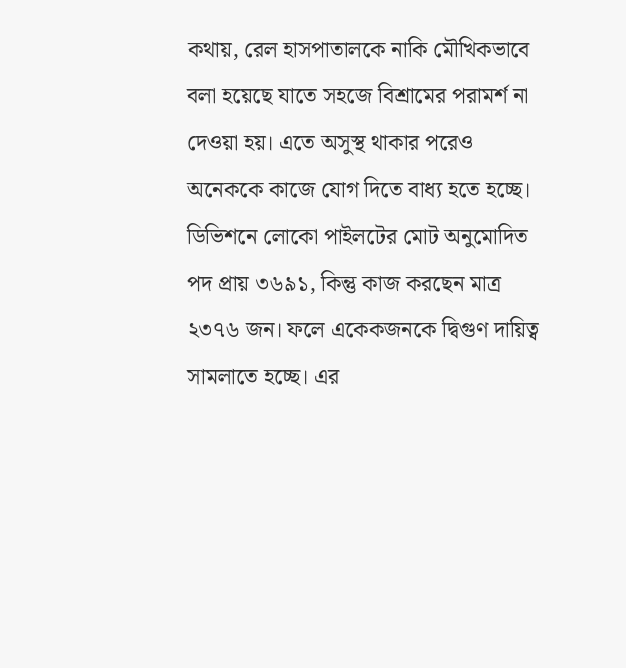কথায়, রেল হাসপাতালকে নাকি মৌখিকভাবে বলা হয়েছে যাতে সহজে বিশ্রামের পরামর্শ না দেওয়া হয়। এতে অসুস্থ থাকার পরেও অনেককে কাজে যোগ দিতে বাধ্য হতে হচ্ছে।
ডিভিশনে লোকো পাইলটের মোট অনুমোদিত পদ প্রায় ৩৬৯১, কিন্তু কাজ করছেন মাত্র ২৩৭৬ জন। ফলে একেকজনকে দ্বিগুণ দায়িত্ব সামলাতে হচ্ছে। এর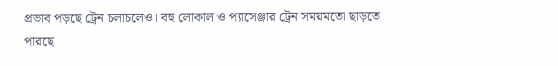প্রভাব পড়ছে ট্রেন চলাচলেও। বহু লোকাল ও প্যাসেঞ্জার ট্রেন সময়মতো ছাড়তে পারছে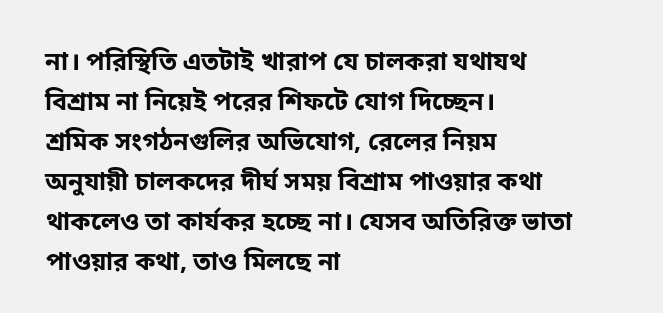না। পরিস্থিতি এতটাই খারাপ যে চালকরা যথাযথ বিশ্রাম না নিয়েই পরের শিফটে যোগ দিচ্ছেন।
শ্রমিক সংগঠনগুলির অভিযোগ, রেলের নিয়ম অনুযায়ী চালকদের দীর্ঘ সময় বিশ্রাম পাওয়ার কথা থাকলেও তা কার্যকর হচ্ছে না। যেসব অতিরিক্ত ভাতা পাওয়ার কথা, তাও মিলছে না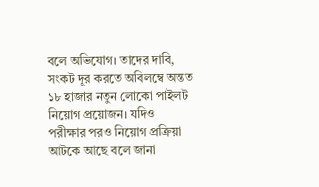বলে অভিযোগ। তাদের দাবি, সংকট দূর করতে অবিলম্বে অন্তত ১৮ হাজার নতুন লোকো পাইলট নিয়োগ প্রয়োজন। যদিও পরীক্ষার পরও নিয়োগ প্রক্রিয়া আটকে আছে বলে জানা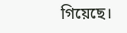গিয়েছে।